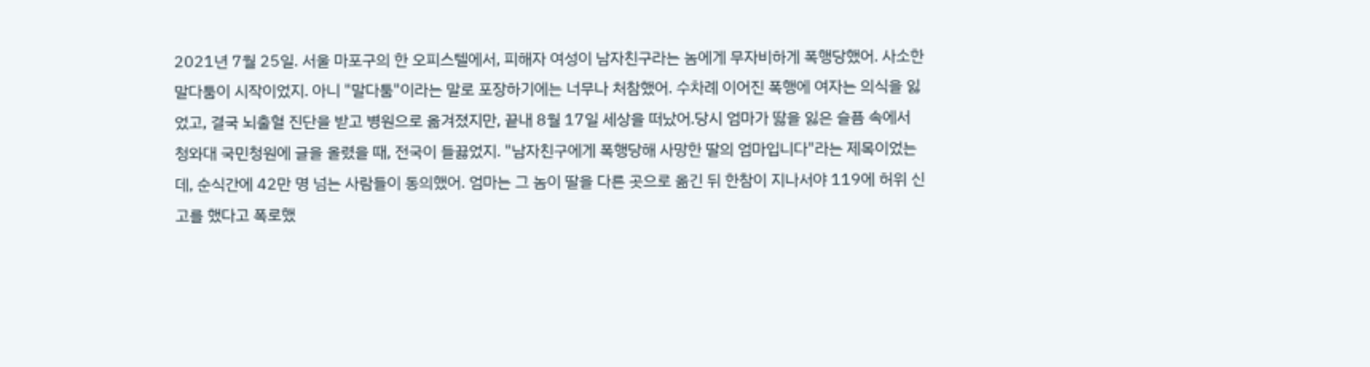2021년 7월 25일. 서울 마포구의 한 오피스텔에서, 피해자 여성이 남자친구라는 놈에게 무자비하게 폭행당했어. 사소한 말다툼이 시작이었지. 아니 "말다툼"이라는 말로 포장하기에는 너무나 처참했어. 수차례 이어진 폭행에 여자는 의식을 잃었고, 결국 뇌출혈 진단을 받고 병원으로 옮겨졌지만, 끝내 8월 17일 세상을 떠났어.당시 엄마가 딿을 잃은 슬픔 속에서 청와대 국민청원에 글을 올렸을 때, 전국이 들끓었지. "남자친구에게 폭행당해 사망한 딸의 엄마입니다"라는 제목이었는데, 순식간에 42만 명 넘는 사람들이 동의했어. 엄마는 그 놈이 딸을 다른 곳으로 옮긴 뒤 한참이 지나서야 119에 허위 신고를 했다고 폭로했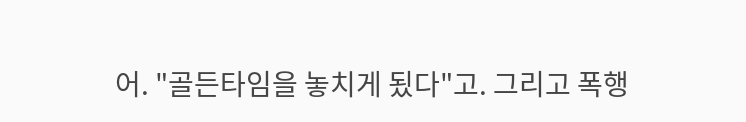어. "골든타임을 놓치게 됬다"고. 그리고 폭행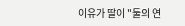이유가 딸이 "둘의 연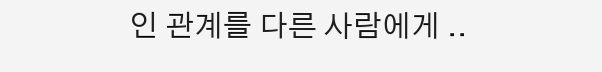인 관계를 다른 사람에게 ..